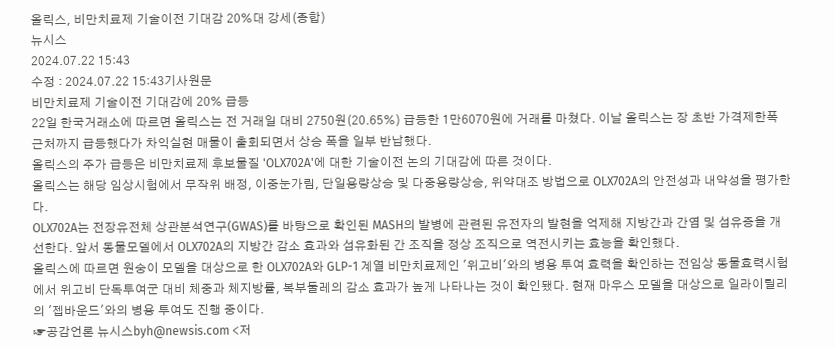올릭스, 비만치료제 기술이전 기대감 20%대 강세(종합)
뉴시스
2024.07.22 15:43
수정 : 2024.07.22 15:43기사원문
비만치료제 기술이전 기대감에 20% 급등
22일 한국거래소에 따르면 올릭스는 전 거래일 대비 2750원(20.65%) 급등한 1만6070원에 거래를 마쳤다. 이날 올릭스는 장 초반 가격제한폭 근처까지 급등했다가 차익실현 매물이 출회되면서 상승 폭을 일부 반납했다.
올릭스의 주가 급등은 비만치료제 후보물질 'OLX702A'에 대한 기술이전 논의 기대감에 따른 것이다.
올릭스는 해당 임상시험에서 무작위 배정, 이중눈가림, 단일용량상승 및 다중용량상승, 위약대조 방법으로 OLX702A의 안전성과 내약성을 평가한다.
OLX702A는 전장유전체 상관분석연구(GWAS)를 바탕으로 확인된 MASH의 발병에 관련된 유전자의 발현을 억제해 지방간과 간염 및 섬유증을 개선한다. 앞서 동물모델에서 OLX702A의 지방간 감소 효과와 섬유화된 간 조직을 정상 조직으로 역전시키는 효능을 확인했다.
올릭스에 따르면 원숭이 모델을 대상으로 한 OLX702A와 GLP-1 계열 비만치료제인 '위고비'와의 병용 투여 효력을 확인하는 전임상 동물효력시험에서 위고비 단독투여군 대비 체중과 체지방률, 복부둘레의 감소 효과가 높게 나타나는 것이 확인됐다. 현재 마우스 모델을 대상으로 일라이릴리의 '젭바운드'와의 병용 투여도 진행 중이다.
☞공감언론 뉴시스byh@newsis.com <저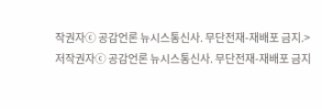작권자ⓒ 공감언론 뉴시스통신사. 무단전재-재배포 금지.>
저작권자ⓒ 공감언론 뉴시스통신사. 무단전재-재배포 금지